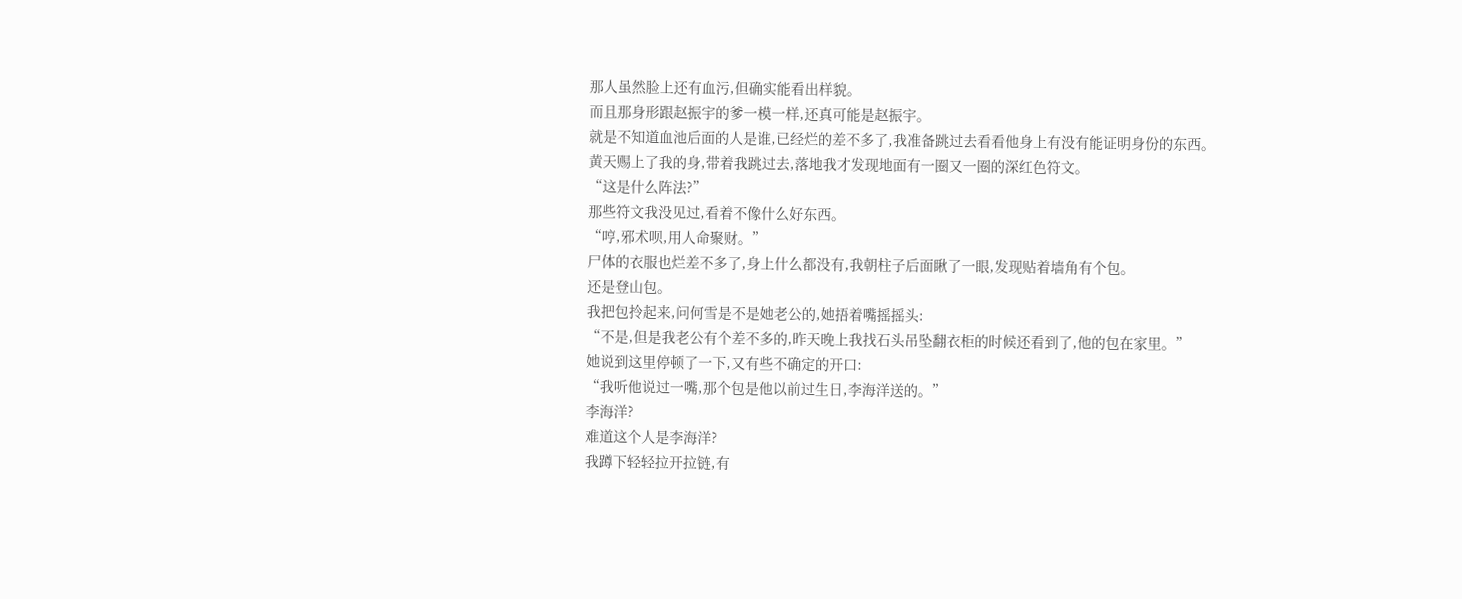那人虽然脸上还有血污,但确实能看出样貌。
而且那身形跟赵振宇的爹一模一样,还真可能是赵振宇。
就是不知道血池后面的人是谁,已经烂的差不多了,我准备跳过去看看他身上有没有能证明身份的东西。
黄天赐上了我的身,带着我跳过去,落地我才发现地面有一圈又一圈的深红色符文。
“这是什么阵法?”
那些符文我没见过,看着不像什么好东西。
“哼,邪术呗,用人命聚财。”
尸体的衣服也烂差不多了,身上什么都没有,我朝柱子后面瞅了一眼,发现贴着墙角有个包。
还是登山包。
我把包拎起来,问何雪是不是她老公的,她捂着嘴摇摇头:
“不是,但是我老公有个差不多的,昨天晚上我找石头吊坠翻衣柜的时候还看到了,他的包在家里。”
她说到这里停顿了一下,又有些不确定的开口:
“我听他说过一嘴,那个包是他以前过生日,李海洋送的。”
李海洋?
难道这个人是李海洋?
我蹲下轻轻拉开拉链,有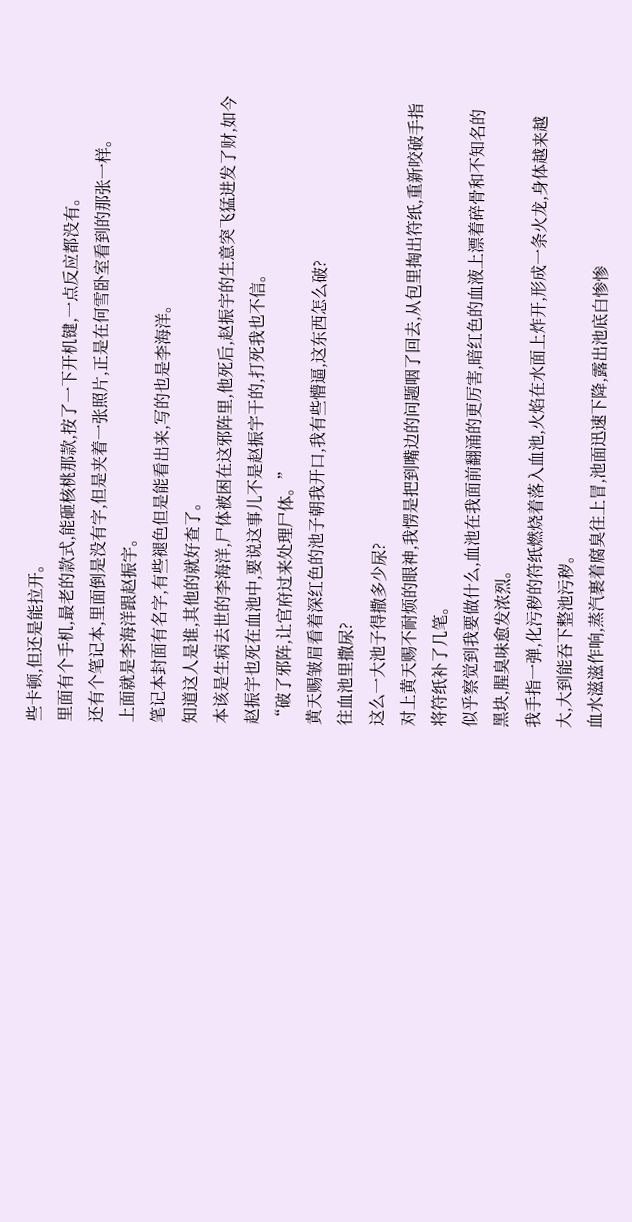些卡顿,但还是能拉开。
里面有个手机,最老的款式,能砸核桃那款,按了一下开机键,一点反应都没有。
还有个笔记本,里面倒是没有字,但是夹着一张照片,正是在何雪卧室看到的那张一样。
上面就是李海洋跟赵振宇。
笔记本封面有名字,有些褪色但是能看出来,写的也是李海洋。
知道这人是谁,其他的就好查了。
本该是生病去世的李海洋,尸体被困在这邪阵里,他死后,赵振宇的生意突飞猛进发了财,如今赵振宇也死在血池中,要说这事儿不是赵振宇干的,打死我也不信。
“破了邪阵,让官府过来处理尸体。”
黄天赐皱眉看着深红色的池子朝我开口,我有些懵逼,这东西怎么破?
往血池里撒尿?
这么一大池子得撒多少尿?
对上黄天赐不耐烦的眼神,我愣是把到嘴边的问题咽了回去,从包里掏出符纸,重新咬破手指将符纸补了几笔。
似乎察觉到我要做什么,血池在我面前翻涌的更厉害,暗红色的血液上漂着碎骨和不知名的黑块,腥臭味愈发浓烈。
我手指一弹,化污秽的符纸燃烧着落入血池,火焰在水面上炸开,形成一条火龙,身体越来越大,大到能吞下整池污秽。
血水滋滋作响,蒸汽裹着腐臭往上冒,池面迅速下降,露出池底白惨惨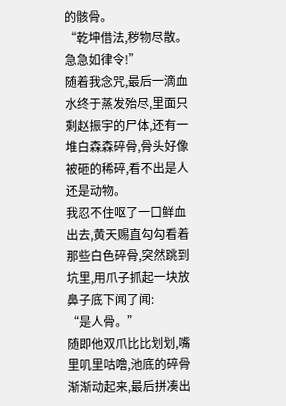的骸骨。
“乾坤借法,秽物尽散。
急急如律令!”
随着我念咒,最后一滴血水终于蒸发殆尽,里面只剩赵振宇的尸体,还有一堆白森森碎骨,骨头好像被砸的稀碎,看不出是人还是动物。
我忍不住呕了一口鲜血出去,黄天赐直勾勾看着那些白色碎骨,突然跳到坑里,用爪子抓起一块放鼻子底下闻了闻:
“是人骨。”
随即他双爪比比划划,嘴里叽里咕噜,池底的碎骨渐渐动起来,最后拼凑出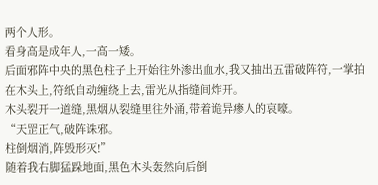两个人形。
看身高是成年人,一高一矮。
后面邪阵中央的黑色柱子上开始往外渗出血水,我又抽出五雷破阵符,一掌拍在木头上,符纸自动缠绕上去,雷光从指缝间炸开。
木头裂开一道缝,黑烟从裂缝里往外涌,带着诡异瘆人的哀嚎。
“天罡正气,破阵诛邪。
柱倒烟消,阵毁形灭!”
随着我右脚猛跺地面,黑色木头轰然向后倒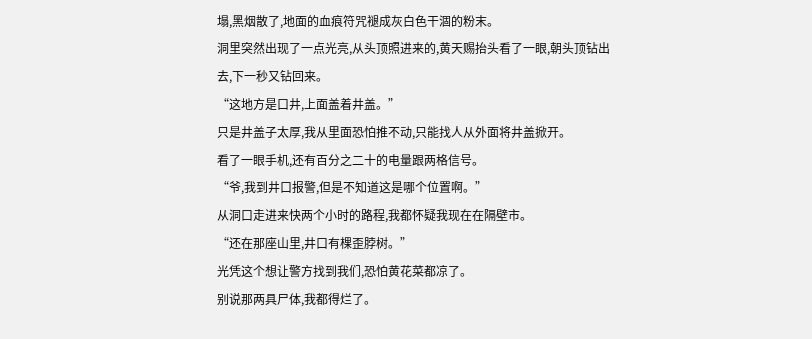塌,黑烟散了,地面的血痕符咒褪成灰白色干涸的粉末。
洞里突然出现了一点光亮,从头顶照进来的,黄天赐抬头看了一眼,朝头顶钻出去,下一秒又钻回来。
“这地方是口井,上面盖着井盖。”
只是井盖子太厚,我从里面恐怕推不动,只能找人从外面将井盖掀开。
看了一眼手机,还有百分之二十的电量跟两格信号。
“爷,我到井口报警,但是不知道这是哪个位置啊。”
从洞口走进来快两个小时的路程,我都怀疑我现在在隔壁市。
“还在那座山里,井口有棵歪脖树。”
光凭这个想让警方找到我们,恐怕黄花菜都凉了。
别说那两具尸体,我都得烂了。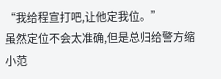“我给程宣打吧,让他定我位。”
虽然定位不会太准确,但是总归给警方缩小范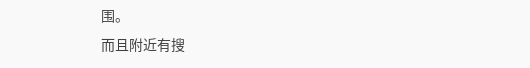围。
而且附近有搜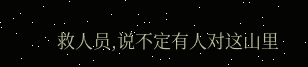救人员,说不定有人对这山里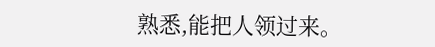熟悉,能把人领过来。